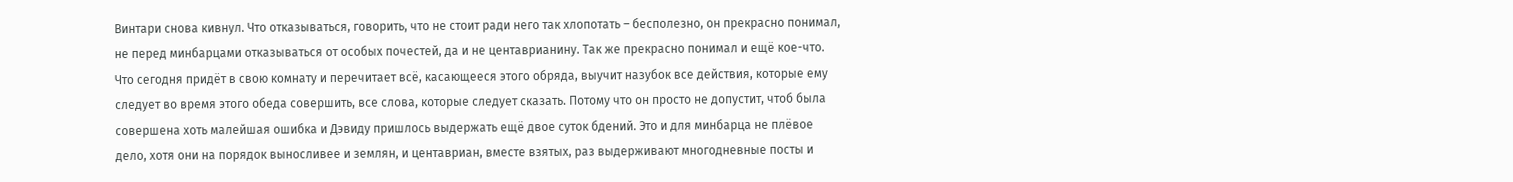Винтари снова кивнул. Что отказываться, говорить, что не стоит ради него так хлопотать – бесполезно, он прекрасно понимал, не перед минбарцами отказываться от особых почестей, да и не центаврианину. Так же прекрасно понимал и ещё кое-что. Что сегодня придёт в свою комнату и перечитает всё, касающееся этого обряда, выучит назубок все действия, которые ему следует во время этого обеда совершить, все слова, которые следует сказать. Потому что он просто не допустит, чтоб была совершена хоть малейшая ошибка и Дэвиду пришлось выдержать ещё двое суток бдений. Это и для минбарца не плёвое дело, хотя они на порядок выносливее и землян, и центавриан, вместе взятых, раз выдерживают многодневные посты и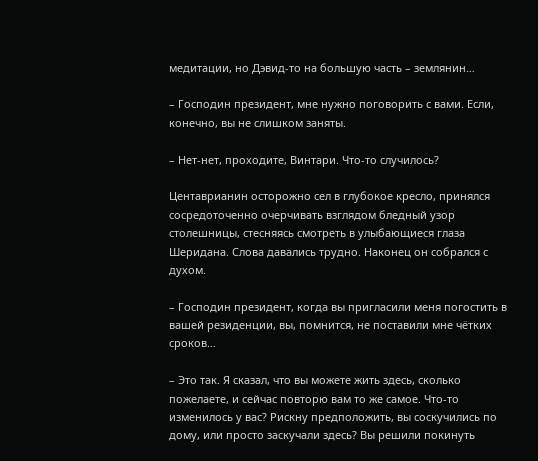медитации, но Дэвид-то на большую часть – землянин…

– Господин президент, мне нужно поговорить с вами. Если, конечно, вы не слишком заняты.

– Нет-нет, проходите, Винтари. Что-то случилось?

Центаврианин осторожно сел в глубокое кресло, принялся сосредоточенно очерчивать взглядом бледный узор столешницы, стесняясь смотреть в улыбающиеся глаза Шеридана. Слова давались трудно. Наконец он собрался с духом.

– Господин президент, когда вы пригласили меня погостить в вашей резиденции, вы, помнится, не поставили мне чётких сроков…

– Это так. Я сказал, что вы можете жить здесь, сколько пожелаете, и сейчас повторю вам то же самое. Что-то изменилось у вас? Рискну предположить, вы соскучились по дому, или просто заскучали здесь? Вы решили покинуть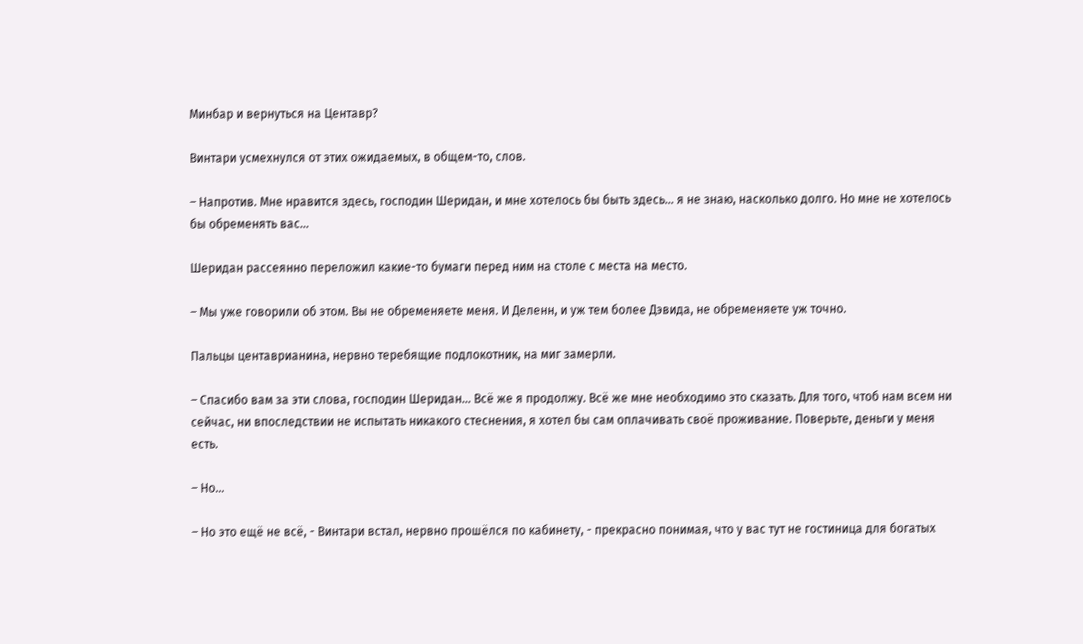Минбар и вернуться на Центавр?

Винтари усмехнулся от этих ожидаемых, в общем-то, слов.

– Напротив. Мне нравится здесь, господин Шеридан, и мне хотелось бы быть здесь… я не знаю, насколько долго. Но мне не хотелось бы обременять вас…

Шеридан рассеянно переложил какие-то бумаги перед ним на столе с места на место.

– Мы уже говорили об этом. Вы не обременяете меня. И Деленн, и уж тем более Дэвида, не обременяете уж точно.

Пальцы центаврианина, нервно теребящие подлокотник, на миг замерли.

– Спасибо вам за эти слова, господин Шеридан… Всё же я продолжу. Всё же мне необходимо это сказать. Для того, чтоб нам всем ни сейчас, ни впоследствии не испытать никакого стеснения, я хотел бы сам оплачивать своё проживание. Поверьте, деньги у меня есть.

– Но…

– Но это ещё не всё, - Винтари встал, нервно прошёлся по кабинету, - прекрасно понимая, что у вас тут не гостиница для богатых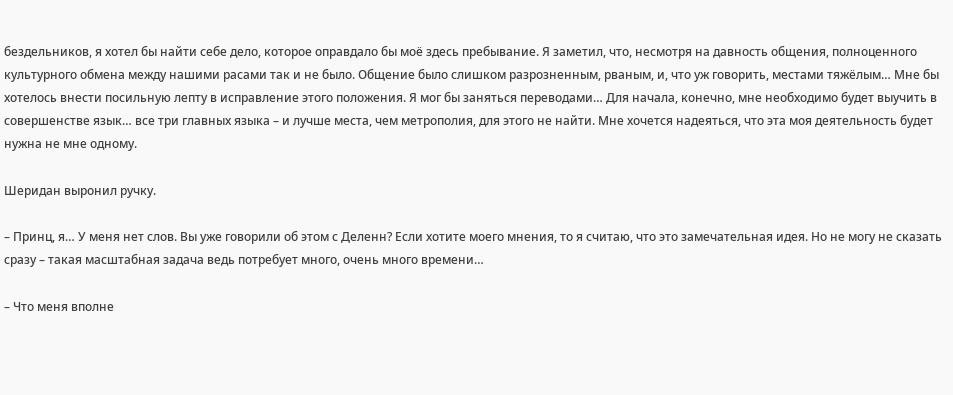бездельников, я хотел бы найти себе дело, которое оправдало бы моё здесь пребывание. Я заметил, что, несмотря на давность общения, полноценного культурного обмена между нашими расами так и не было. Общение было слишком разрозненным, рваным, и, что уж говорить, местами тяжёлым… Мне бы хотелось внести посильную лепту в исправление этого положения. Я мог бы заняться переводами… Для начала, конечно, мне необходимо будет выучить в совершенстве язык… все три главных языка – и лучше места, чем метрополия, для этого не найти. Мне хочется надеяться, что эта моя деятельность будет нужна не мне одному.

Шеридан выронил ручку.

– Принц, я… У меня нет слов. Вы уже говорили об этом с Деленн? Если хотите моего мнения, то я считаю, что это замечательная идея. Но не могу не сказать сразу – такая масштабная задача ведь потребует много, очень много времени…

– Что меня вполне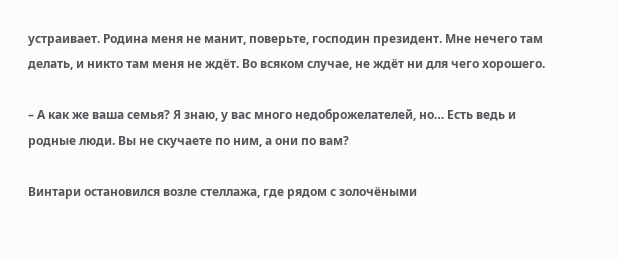устраивает. Родина меня не манит, поверьте, господин президент. Мне нечего там делать, и никто там меня не ждёт. Во всяком случае, не ждёт ни для чего хорошего.

– А как же ваша семья? Я знаю, у вас много недоброжелателей, но… Есть ведь и родные люди. Вы не скучаете по ним, а они по вам?

Винтари остановился возле стеллажа, где рядом с золочёными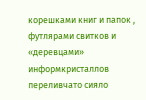корешками книг и папок , футлярами свитков и «деревцами» информкристаллов переливчато сияло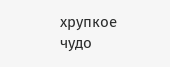хрупкое чудо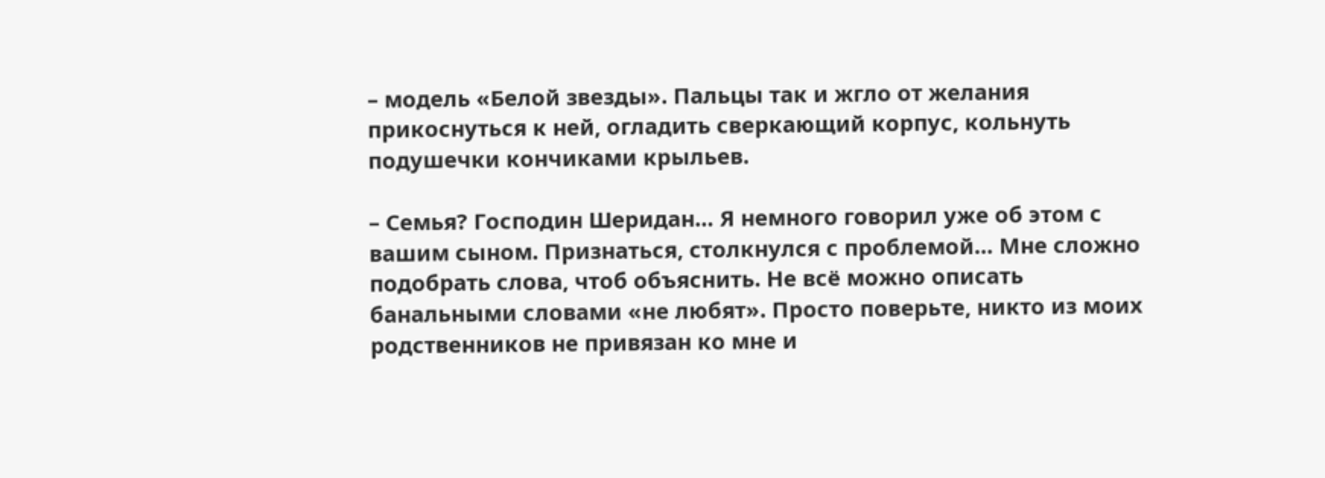– модель «Белой звезды». Пальцы так и жгло от желания прикоснуться к ней, огладить сверкающий корпус, кольнуть подушечки кончиками крыльев.

– Семья? Господин Шеридан… Я немного говорил уже об этом с вашим сыном. Признаться, столкнулся с проблемой… Мне сложно подобрать слова, чтоб объяснить. Не всё можно описать банальными словами «не любят». Просто поверьте, никто из моих родственников не привязан ко мне и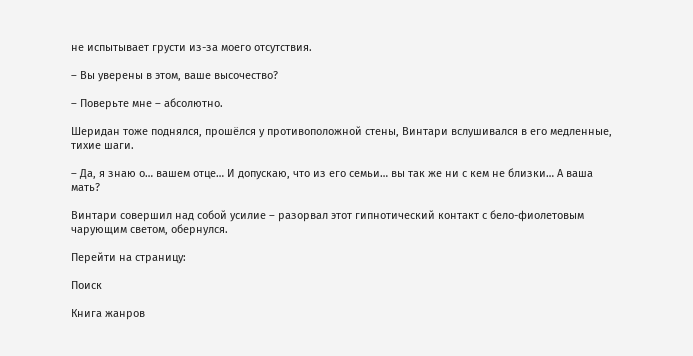не испытывает грусти из-за моего отсутствия.

– Вы уверены в этом, ваше высочество?

– Поверьте мне – абсолютно.

Шеридан тоже поднялся, прошёлся у противоположной стены, Винтари вслушивался в его медленные, тихие шаги.

– Да, я знаю о… вашем отце… И допускаю, что из его семьи… вы так же ни с кем не близки… А ваша мать?

Винтари совершил над собой усилие – разорвал этот гипнотический контакт с бело-фиолетовым чарующим светом, обернулся.

Перейти на страницу:

Поиск

Книга жанров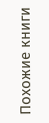Похожие книги